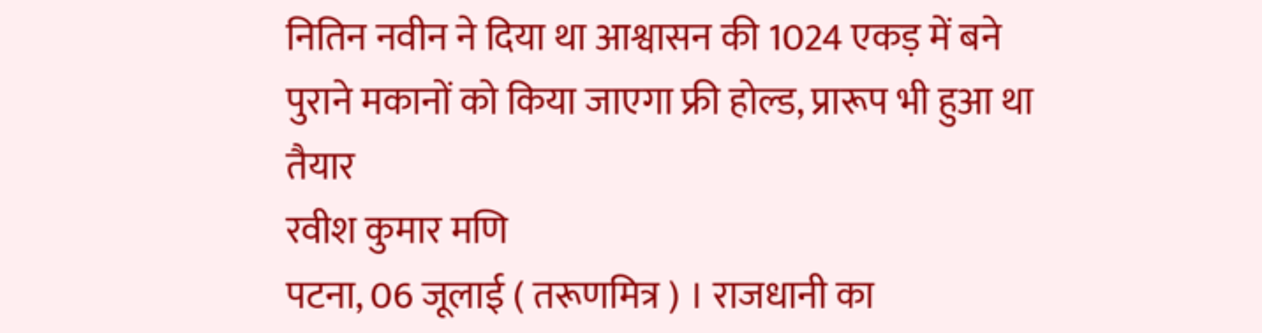नितिन नवीन ने दिया था आश्वासन की 1024 एकड़ में बने पुराने मकानों को किया जाएगा फ्री होल्ड, प्रारूप भी हुआ था तैयार
रवीश कुमार मणि
पटना, 06 जूलाई ( तरूणमित्र ) । राजधानी का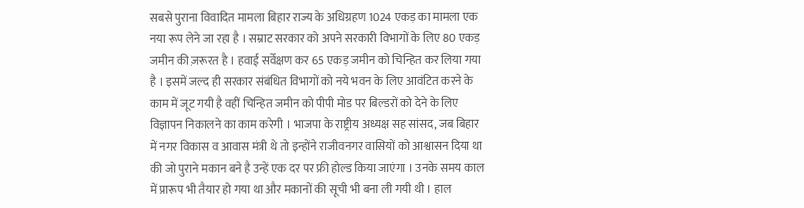सबसे पुराना विवादित मामला बिहार राज्य के अधिग्रहण 1024 एकड़ का मामला एक नया रूप लेने जा रहा है । सम्राट सरकार को अपने सरकारी विभागों के लिए 80 एकड़ जमीन की ज़रूरत है । हवाई सर्वेक्षण कर 65 एकड़ जमीन को चिन्हित कर लिया गया है । इसमें जल्द ही सरकार संबंधित विभागों को नये भवन के लिए आवंटित करने के काम में जूट गयी है वहीं चिन्हित जमीन को पीपी मोड पर बिल्डरों को देने के लिए विज्ञापन निकालने का काम करेगी । भाजपा के राष्ट्रीय अध्यक्ष सह सांसद, जब बिहार में नगर विकास व आवास मंत्री थे तो इन्होंने राजीवनगर वासियों को आश्वासन दिया था की जो पुराने मकान बने है उन्हें एक दर पर फ्री होल्ड किया जाएंगा । उनके समय काल में प्रारूप भी तैयार हो गया था और मकानों की सूची भी बना ली गयी थी । हाल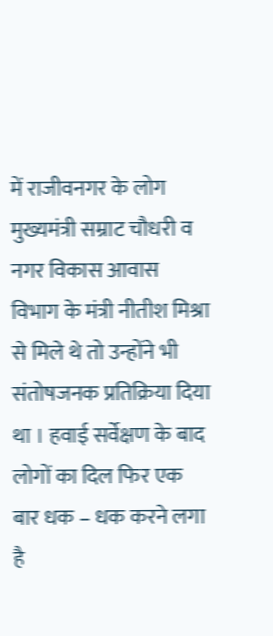में राजीवनगर के लोग मुख्यमंत्री सम्राट चौधरी व नगर विकास आवास विभाग के मंत्री नीतीश मिश्रा से मिले थे तो उन्होंने भी संतोषजनक प्रतिक्रिया दिया था । हवाई सर्वेक्षण के बाद लोगों का दिल फिर एक बार धक – धक करने लगा है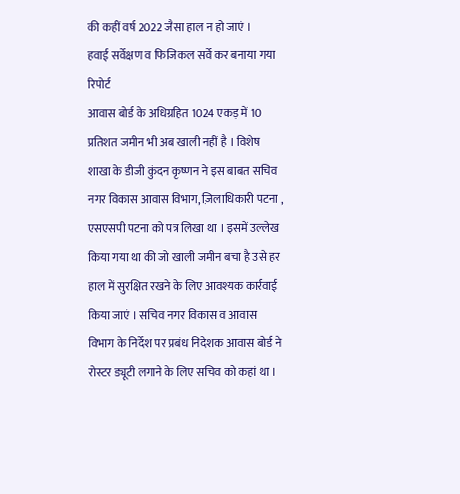की कहीं वर्ष 2022 जैसा हाल न हो जाएं ।
हवाई सर्वेक्षण व फिजिकल सर्वे कर बनाया गया रिपोर्ट
आवास बोर्ड के अधिग्रहित 1024 एकड़ में 10 प्रतिशत जमीन भी अब खाली नहीं है । विशेष शाखा के डीजी कुंदन कृष्णन ने इस बाबत सचिव नगर विकास आवास विभाग, ज़िलाधिकारी पटना , एसएसपी पटना को पत्र लिखा था । इसमें उल्लेख किया गया था की जो खाली जमीन बचा है उसे हर हाल में सुरक्षित रखने के लिए आवश्यक कार्रवाई किया जाएं । सचिव नगर विकास व आवास विभाग के निर्देश पर प्रबंध निदेशक आवास बोर्ड ने रोस्टर ड्यूटी लगाने के लिए सचिव को कहां था ।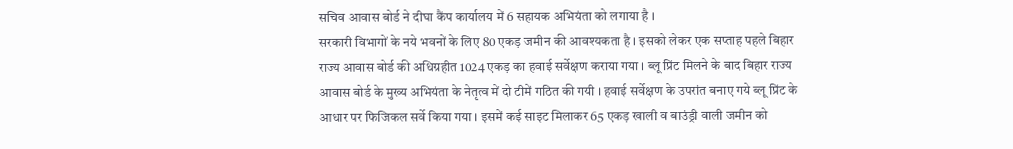सचिव आवास बोर्ड ने दीघा कैंप कार्यालय में 6 सहायक अभियंता को लगाया है ।
सरकारी विभागों के नये भवनों के लिए 80 एकड़ जमीन की आवश्यकता है । इसको लेकर एक सप्ताह पहले बिहार राज्य आवास बोर्ड की अधिग्रहीत 1024 एकड़ का हवाई सर्वेक्षण कराया गया । ब्लू प्रिंट मिलने के बाद बिहार राज्य आवास बोर्ड के मुख्य अभियंता के नेतृत्व में दो टीमें गठित की गयी । हवाई सर्वेक्षण के उपरांत बनाए गये ब्लू प्रिंट के आधार पर फिजिकल सर्वे किया गया । इसमें कई साइट मिलाकर 65 एकड़ खाली व बाउंड्री वाली जमीन को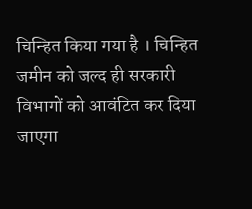चिन्हित किया गया है । चिन्हित जमीन को जल्द ही सरकारी विभागों को आवंटित कर दिया जाएगा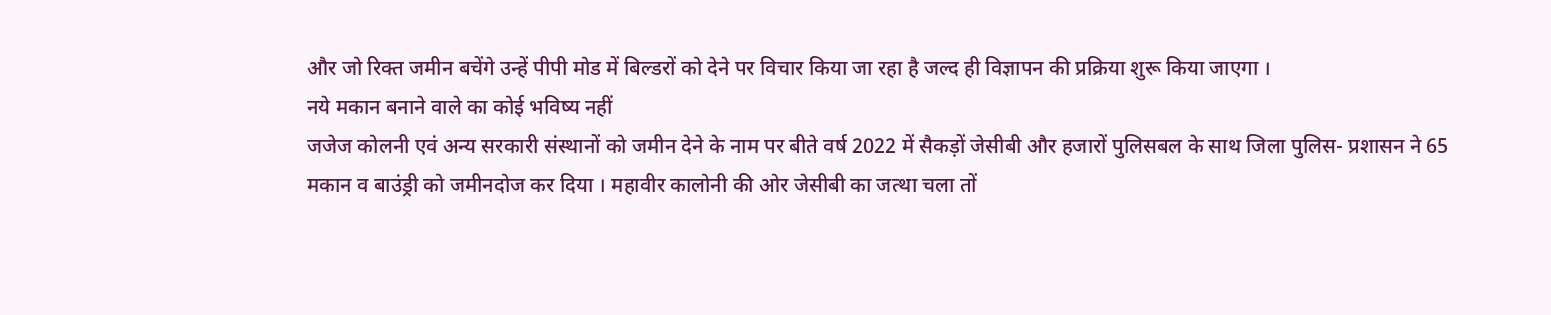और जो रिक्त जमीन बचेंगे उन्हें पीपी मोड में बिल्डरों को देने पर विचार किया जा रहा है जल्द ही विज्ञापन की प्रक्रिया शुरू किया जाएगा ।
नये मकान बनाने वाले का कोई भविष्य नहीं
जजेज कोलनी एवं अन्य सरकारी संस्थानों को जमीन देने के नाम पर बीते वर्ष 2022 में सैकड़ों जेसीबी और हजारों पुलिसबल के साथ जिला पुलिस- प्रशासन ने 65 मकान व बाउंड्री को जमीनदोज कर दिया । महावीर कालोनी की ओर जेसीबी का जत्था चला तों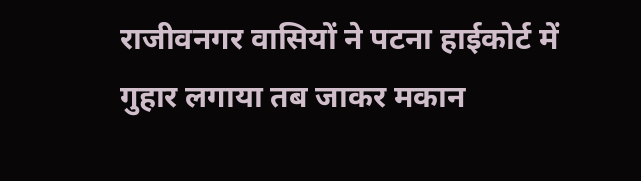राजीवनगर वासियों ने पटना हाईकोर्ट में गुहार लगाया तब जाकर मकान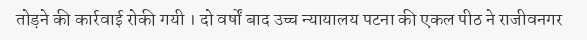तोड़ने की कार्रवाई रोकी गयी । दो वर्षों बाद उच्च न्यायालय पटना की एकल पीठ ने राजीवनगर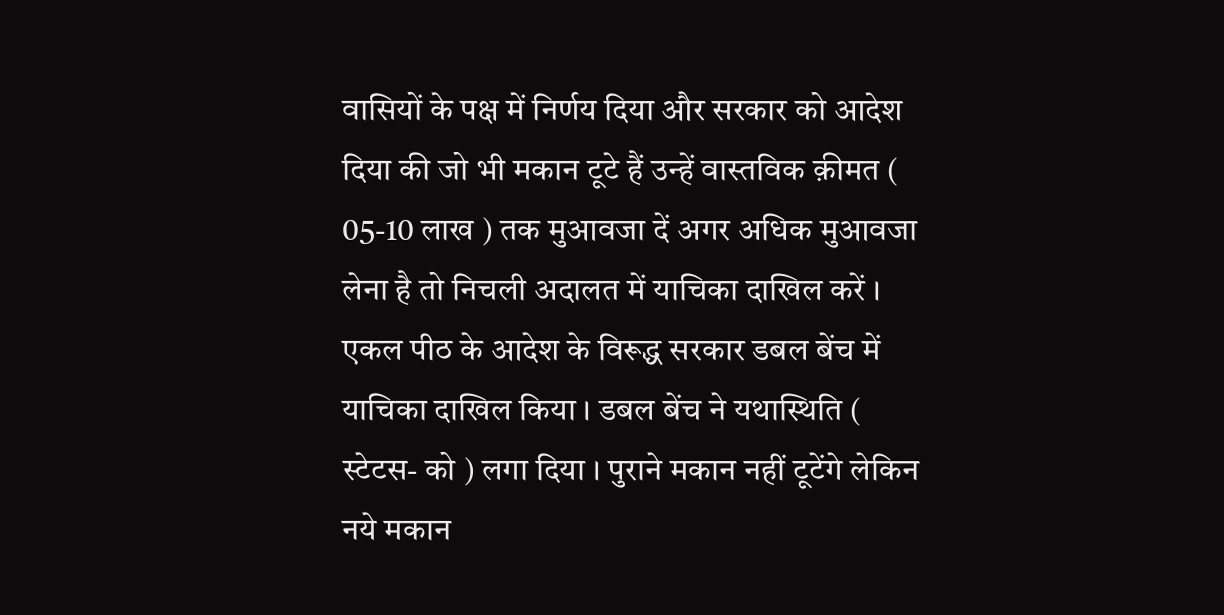वासियों के पक्ष में निर्णय दिया और सरकार को आदेश दिया की जो भी मकान टूटे हैं उन्हें वास्तविक क़ीमत ( 05-10 लाख ) तक मुआवजा दें अगर अधिक मुआवजा लेना है तो निचली अदालत में याचिका दाखिल करें । एकल पीठ के आदेश के विरूद्ध सरकार डबल बेंच में याचिका दाखिल किया । डबल बेंच ने यथास्थिति ( स्टेटस- को ) लगा दिया । पुराने मकान नहीं टूटेंगे लेकिन नये मकान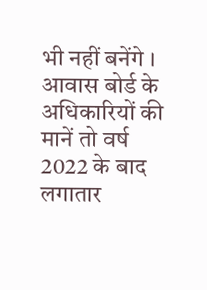भी नहीं बनेंगे । आवास बोर्ड के अधिकारियों की मानें तो वर्ष 2022 के बाद लगातार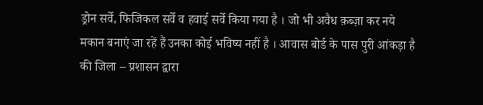ड्रोन सर्वे, फिजिकल सर्वे व हवाई सर्वे किया गया है । जो भी अवैध क़ब्ज़ा कर नये मकान बनाएं जा रहें हैं उनका कोई भविष्य नहीं है । आवास बोर्ड के पास पुरी आंकड़ा है की जिला – प्रशासन द्वारा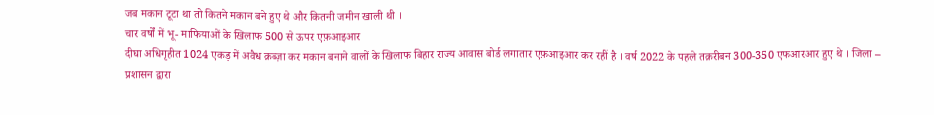जब मकान टूटा था तो कितने मकान बने हुए थे और कितनी जमीन खाली थी ।
चार वर्षों में भू- माफियाओं के खिलाफ 500 से ऊपर एफ़आइआर
दीघा अधिगृहीत 1024 एकड़ में अवैध क़ब्ज़ा कर मकान बनाने वालों के खिलाफ बिहार राज्य आवास बोर्ड लगातार एफ़आइआर कर रहीं है । वर्ष 2022 के पहले तक़रीबन 300-350 एफआरआर हुए थे । जिला – प्रशासन द्वारा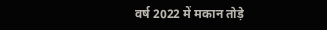वर्ष 2022 में मकान तोड़े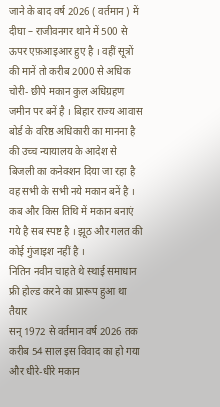जाने के बाद वर्ष 2026 ( वर्तमान ) में दीघा – राजीवनगर थाने में 500 से ऊपर एफ़आइआर हुए है । वहीं सूत्रों की मानें तो करीब 2000 से अधिक चोरी- छीपे मकान कुल अधिग्रहण जमीन पर बनें है । बिहार राज्य आवास बोर्ड के वरिष्ठ अधिकारी का मानना है की उच्च न्यायालय के आदेश से बिजली का कनेक्शन दिया जा रहा है वह सभी के सभी नये मकान बनें है । कब और किस तिथि में मकान बनाएं गये है सब स्पष्ट है । झूठ और गलत की कोई गुंजाइश नहीं है ।
नितिन नवीन चाहते थे स्थाई समाधान फ्री होल्ड करने का प्रारूप हुआ था तैयार
सन् 1972 से वर्तमान वर्ष 2026 तक करीब 54 साल इस विवाद का हो गया और धीरे-धीरे मकान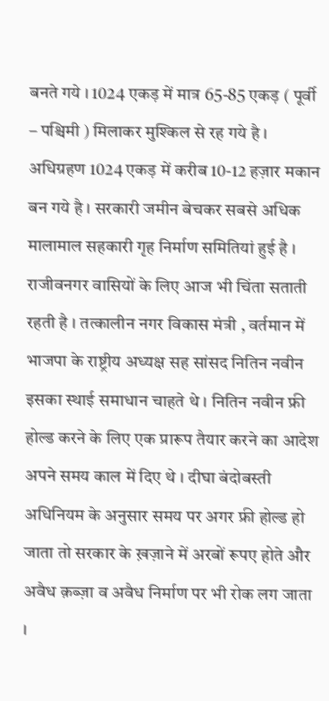बनते गये । 1024 एकड़ में मात्र 65-85 एकड़ ( पूर्वी – पश्चिमी ) मिलाकर मुश्किल से रह गये है । अधिग्रहण 1024 एकड़ में करीब 10-12 हज़ार मकान बन गये है । सरकारी जमीन बेचकर सबसे अधिक मालामाल सहकारी गृह निर्माण समितियां हुई है । राजीवनगर वासियों के लिए आज भी चिंता सताती रहती है । तत्कालीन नगर विकास मंत्री , वर्तमान में भाजपा के राष्ट्रीय अध्यक्ष सह सांसद नितिन नवीन इसका स्थाई समाधान चाहते थे । नितिन नवीन फ्री होल्ड करने के लिए एक प्रारूप तैयार करने का आदेश अपने समय काल में दिए थे । दीघा बंदोबस्ती अधिनियम के अनुसार समय पर अगर फ्री होल्ड हो जाता तो सरकार के ख़ज़ाने में अरबों रूपए होते और अवैध क़ब्ज़ा व अवैध निर्माण पर भी रोक लग जाता ।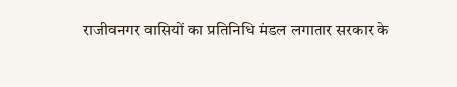राजीवनगर वासियों का प्रतिनिधि मंडल लगातार सरकार के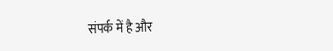संपर्क में है और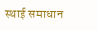स्थाई समाधान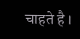चाहते है ।